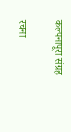कल्पनापूरा संग्रह

रचना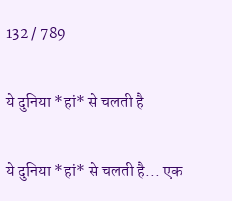132 / 789

ये दुनिया *हां* से चलती है

ये दुनिया *हां* से चलती है... एक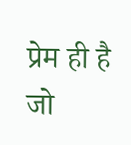प्रेम ही है जो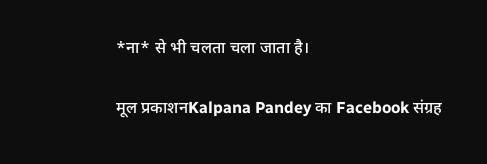*ना* से भी चलता चला जाता है।

मूल प्रकाशनKalpana Pandey का Facebook संग्रह